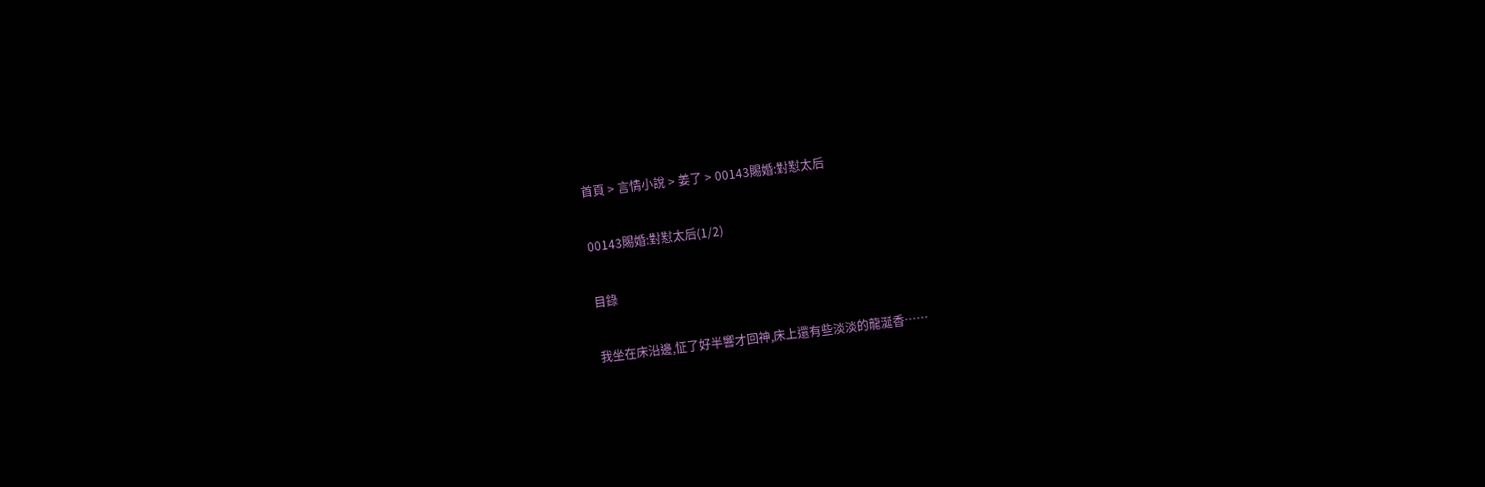首頁 > 言情小說 > 姜了 > 00143賜婚:對懟太后

00143賜婚:對懟太后(1/2)

目錄

我坐在床沿邊,怔了好半響才回神,床上還有些淡淡的龍涎香……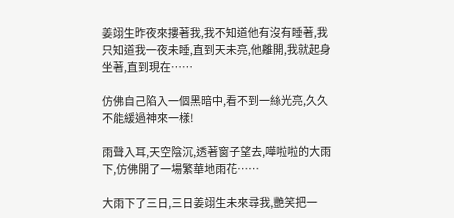姜翊生昨夜來摟著我,我不知道他有沒有睡著,我只知道我一夜未睡,直到天未亮,他離開,我就起身坐著,直到現在……

仿佛自己陷入一個黑暗中,看不到一絲光亮,久久不能緩過神來一樣!

雨聲入耳,天空陰沉,透著窗子望去,嘩啦啦的大雨下,仿佛開了一場繁華地雨花……

大雨下了三日,三日姜翊生未來尋我,艷笑把一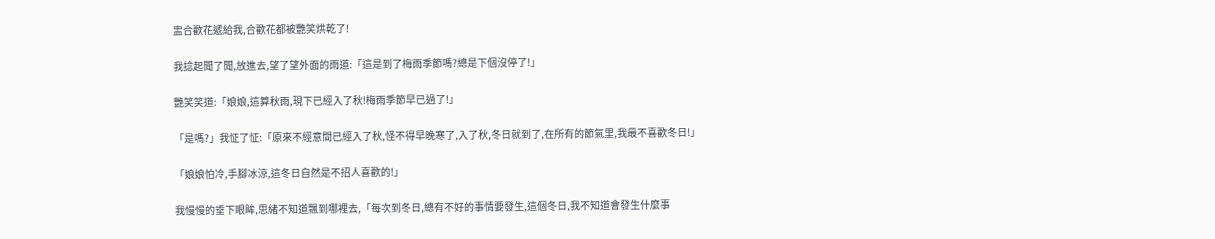盅合歡花遞給我,合歡花都被艷笑烘乾了!

我捻起聞了聞,放進去,望了望外面的雨道:「這是到了梅雨季節嗎?總是下個沒停了!」

艷笑笑道:「娘娘,這算秋雨,現下已經入了秋!梅雨季節早已過了!」

「是嗎?」我怔了怔:「原來不經意間已經入了秋,怪不得早晚寒了,入了秋,冬日就到了,在所有的節氣里,我最不喜歡冬日!」

「娘娘怕冷,手腳冰涼,這冬日自然是不招人喜歡的!」

我慢慢的垂下眼眸,思緒不知道飄到哪裡去,「每次到冬日,總有不好的事情要發生,這個冬日,我不知道會發生什麼事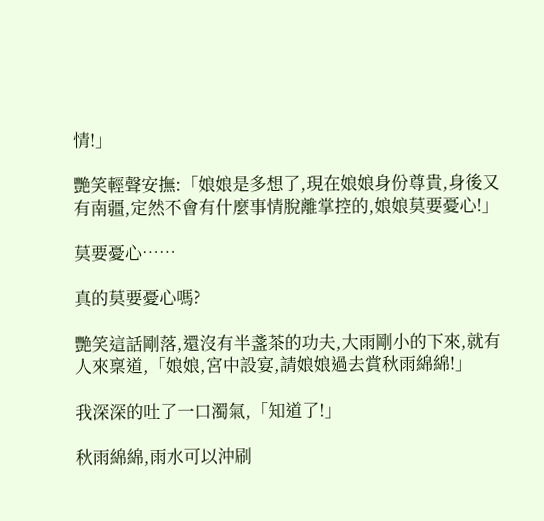情!」

艷笑輕聲安撫:「娘娘是多想了,現在娘娘身份尊貴,身後又有南疆,定然不會有什麼事情脫離掌控的,娘娘莫要憂心!」

莫要憂心……

真的莫要憂心嗎?

艷笑這話剛落,還沒有半盞茶的功夫,大雨剛小的下來,就有人來稟道,「娘娘,宮中設宴,請娘娘過去賞秋雨綿綿!」

我深深的吐了一口濁氣,「知道了!」

秋雨綿綿,雨水可以沖刷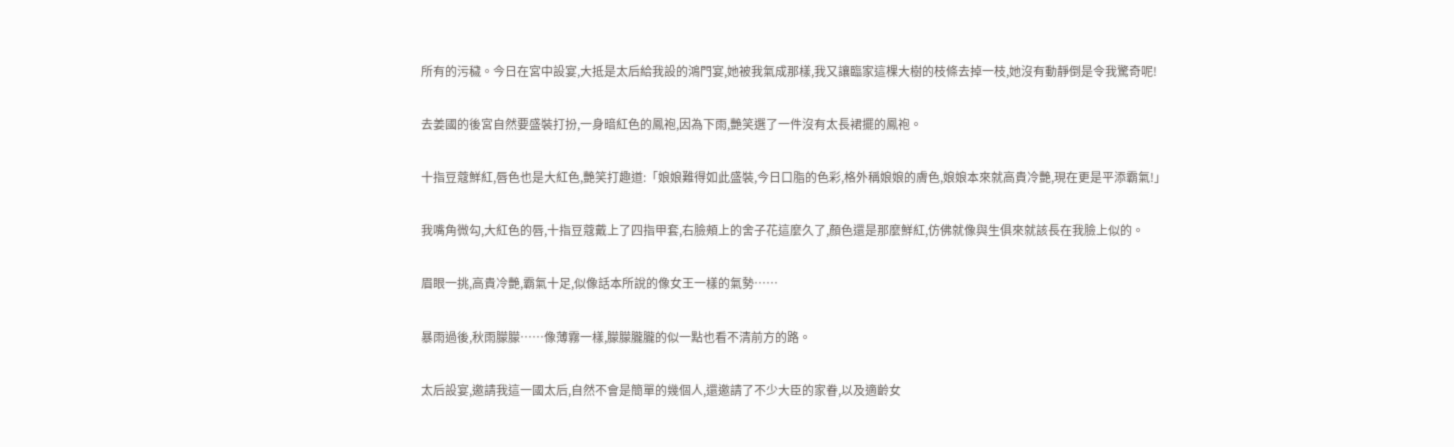所有的污穢。今日在宮中設宴,大抵是太后給我設的鴻門宴,她被我氣成那樣,我又讓臨家這棵大樹的枝條去掉一枝,她沒有動靜倒是令我驚奇呢!

去姜國的後宮自然要盛裝打扮,一身暗紅色的鳳袍,因為下雨,艷笑選了一件沒有太長裙擺的鳳袍。

十指豆蔻鮮紅,唇色也是大紅色,艷笑打趣道:「娘娘難得如此盛裝,今日口脂的色彩,格外稱娘娘的膚色,娘娘本來就高貴冷艷,現在更是平添霸氣!」

我嘴角微勾,大紅色的唇,十指豆蔻戴上了四指甲套,右臉頰上的舍子花這麼久了,顏色還是那麼鮮紅,仿佛就像與生俱來就該長在我臉上似的。

眉眼一挑,高貴冷艷,霸氣十足,似像話本所說的像女王一樣的氣勢……

暴雨過後,秋雨朦朦……像薄霧一樣,朦朦朧朧的似一點也看不清前方的路。

太后設宴,邀請我這一國太后,自然不會是簡單的幾個人,還邀請了不少大臣的家眷,以及適齡女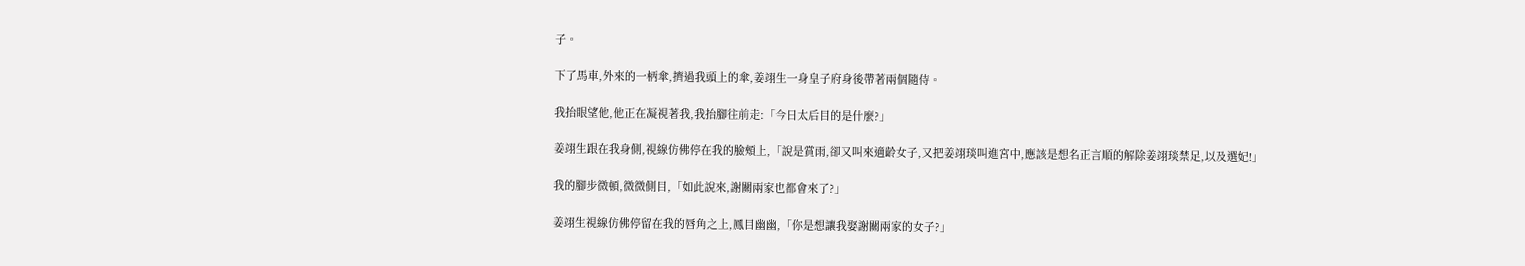子。

下了馬車,外來的一柄傘,擠過我頭上的傘,姜翊生一身皇子府身後帶著兩個隨侍。

我抬眼望他,他正在凝視著我,我抬腳往前走:「今日太后目的是什麼?」

姜翊生跟在我身側,視線仿佛停在我的臉頰上,「說是賞雨,卻又叫來適齡女子,又把姜翊琰叫進宮中,應該是想名正言順的解除姜翊琰禁足,以及選妃!」

我的腳步微頓,微微側目,「如此說來,謝關兩家也都會來了?」

姜翊生視線仿佛停留在我的唇角之上,鳳目幽幽,「你是想讓我娶謝關兩家的女子?」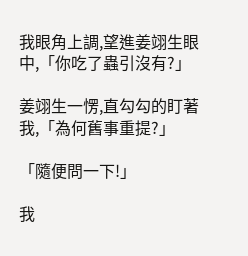我眼角上調,望進姜翊生眼中,「你吃了蟲引沒有?」

姜翊生一愣,直勾勾的盯著我,「為何舊事重提?」

「隨便問一下!」

我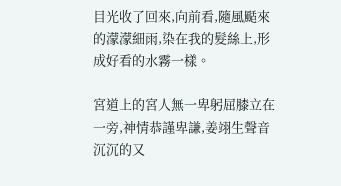目光收了回來,向前看,隨風颳來的濛濛細雨,染在我的髮絲上,形成好看的水霧一樣。

宮道上的宮人無一卑躬屈膝立在一旁,神情恭謹卑謙,姜翊生聲音沉沉的又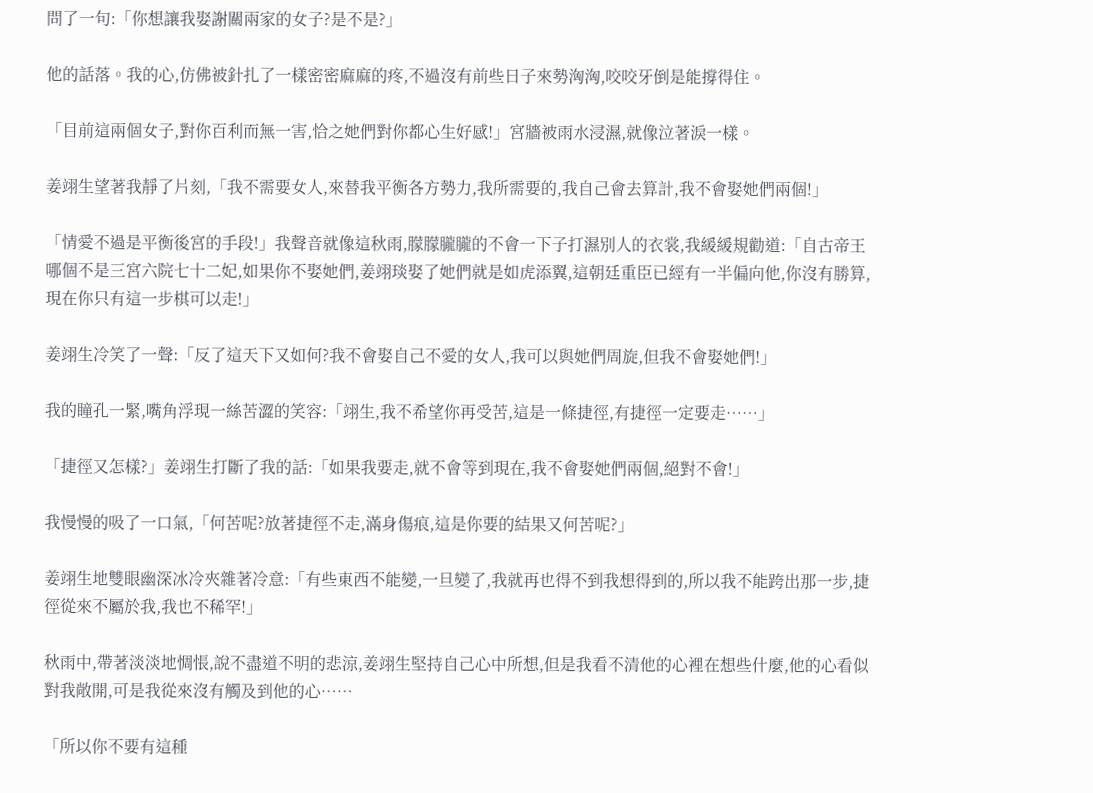問了一句:「你想讓我娶謝關兩家的女子?是不是?」

他的話落。我的心,仿佛被針扎了一樣密密麻麻的疼,不過沒有前些日子來勢洶洶,咬咬牙倒是能撐得住。

「目前這兩個女子,對你百利而無一害,恰之她們對你都心生好感!」宮牆被雨水浸濕,就像泣著淚一樣。

姜翊生望著我靜了片刻,「我不需要女人,來替我平衡各方勢力,我所需要的,我自己會去算計,我不會娶她們兩個!」

「情愛不過是平衡後宮的手段!」我聲音就像這秋雨,朦朦朧朧的不會一下子打濕別人的衣裳,我緩緩規勸道:「自古帝王哪個不是三宮六院七十二妃,如果你不娶她們,姜翊琰娶了她們就是如虎添翼,這朝廷重臣已經有一半偏向他,你沒有勝算,現在你只有這一步棋可以走!」

姜翊生冷笑了一聲:「反了這天下又如何?我不會娶自己不愛的女人,我可以與她們周旋,但我不會娶她們!」

我的瞳孔一緊,嘴角浮現一絲苦澀的笑容:「翊生,我不希望你再受苦,這是一條捷徑,有捷徑一定要走……」

「捷徑又怎樣?」姜翊生打斷了我的話:「如果我要走,就不會等到現在,我不會娶她們兩個,絕對不會!」

我慢慢的吸了一口氣,「何苦呢?放著捷徑不走,滿身傷痕,這是你要的結果又何苦呢?」

姜翊生地雙眼幽深冰冷夾雜著冷意:「有些東西不能變,一旦變了,我就再也得不到我想得到的,所以我不能跨出那一步,捷徑從來不屬於我,我也不稀罕!」

秋雨中,帶著淡淡地惆悵,說不盡道不明的悲涼,姜翊生堅持自己心中所想,但是我看不清他的心裡在想些什麼,他的心看似對我敞開,可是我從來沒有觸及到他的心……

「所以你不要有這種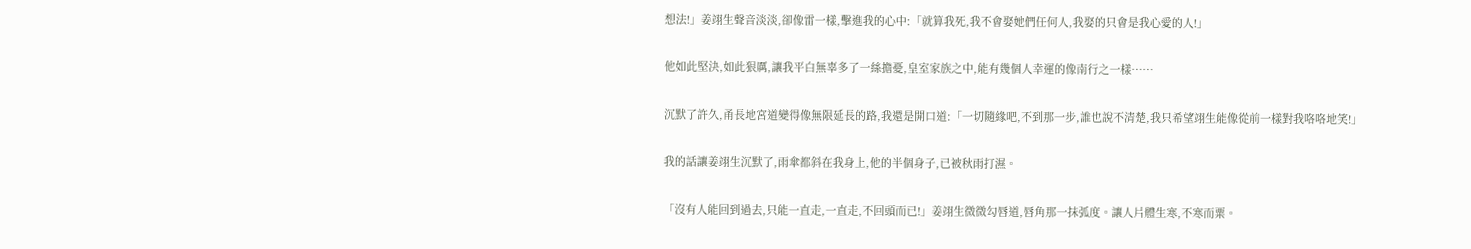想法!」姜翊生聲音淡淡,卻像雷一樣,擊進我的心中:「就算我死,我不會娶她們任何人,我娶的只會是我心愛的人!」

他如此堅決,如此狠厲,讓我平白無辜多了一絲擔憂,皇室家族之中,能有幾個人幸運的像南行之一樣……

沉默了許久,甬長地宮道變得像無限延長的路,我還是開口道:「一切隨緣吧,不到那一步,誰也說不清楚,我只希望翊生能像從前一樣對我咯咯地笑!」

我的話讓姜翊生沉默了,雨傘都斜在我身上,他的半個身子,已被秋雨打濕。

「沒有人能回到過去,只能一直走,一直走,不回頭而已!」姜翊生微微勾唇道,唇角那一抹弧度。讓人片體生寒,不寒而粟。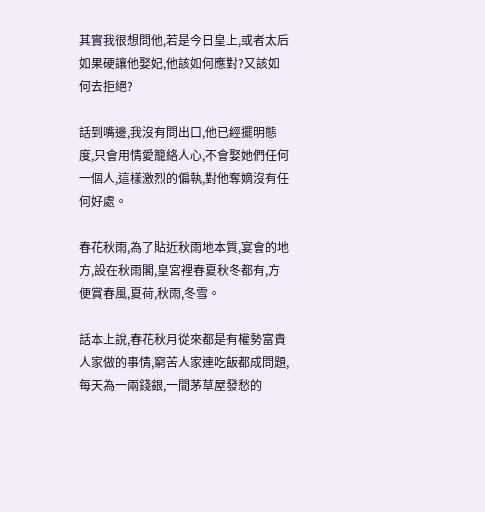其實我很想問他,若是今日皇上,或者太后如果硬讓他娶妃,他該如何應對?又該如何去拒絕?

話到嘴邊,我沒有問出口,他已經擺明態度,只會用情愛籠絡人心,不會娶她們任何一個人,這樣激烈的偏執,對他奪嫡沒有任何好處。

春花秋雨,為了貼近秋雨地本質,宴會的地方,設在秋雨閣,皇宮裡春夏秋冬都有,方便賞春風,夏荷,秋雨,冬雪。

話本上說,春花秋月從來都是有權勢富貴人家做的事情,窮苦人家連吃飯都成問題,每天為一兩錢銀,一間茅草屋發愁的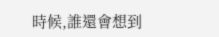時候,誰還會想到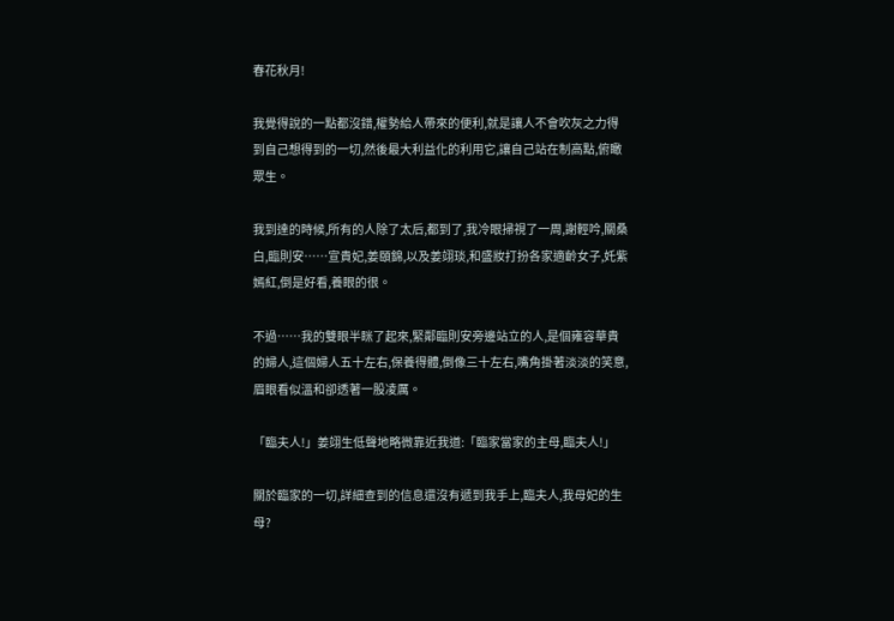春花秋月!

我覺得說的一點都沒錯,權勢給人帶來的便利,就是讓人不會吹灰之力得到自己想得到的一切,然後最大利益化的利用它,讓自己站在制高點,俯瞰眾生。

我到達的時候,所有的人除了太后,都到了,我冷眼掃視了一周,謝輕吟,關桑白,臨則安……宣貴妃,姜頤錦,以及姜翊琰,和盛妝打扮各家適齡女子,奼紫嫣紅,倒是好看,養眼的很。

不過……我的雙眼半眯了起來,緊鄰臨則安旁邊站立的人,是個雍容華貴的婦人,這個婦人五十左右,保養得體,倒像三十左右,嘴角掛著淡淡的笑意,眉眼看似溫和卻透著一股凌厲。

「臨夫人!」姜翊生低聲地略微靠近我道:「臨家當家的主母,臨夫人!」

關於臨家的一切,詳細查到的信息還沒有遞到我手上,臨夫人,我母妃的生母?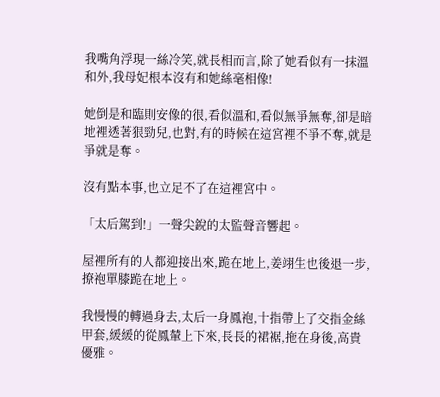我嘴角浮現一絲冷笑,就長相而言,除了她看似有一抹溫和外,我母妃根本沒有和她絲毫相像!

她倒是和臨則安像的很,看似溫和,看似無爭無奪,卻是暗地裡透著狠勁兒,也對,有的時候在這宮裡不爭不奪,就是爭就是奪。

沒有點本事,也立足不了在這裡宮中。

「太后駕到!」一聲尖銳的太監聲音響起。

屋裡所有的人都迎接出來,跪在地上,姜翊生也後退一步,撩袍單膝跪在地上。

我慢慢的轉過身去,太后一身鳳袍,十指帶上了交指金絲甲套,緩緩的從鳳輦上下來,長長的裙裾,拖在身後,高貴優雅。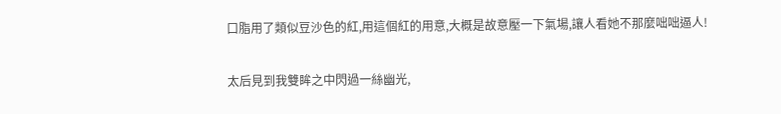口脂用了類似豆沙色的紅,用這個紅的用意,大概是故意壓一下氣場,讓人看她不那麼咄咄逼人!

太后見到我雙眸之中閃過一絲幽光,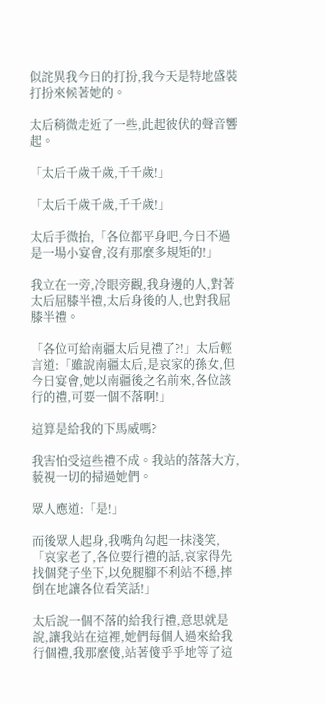似詫異我今日的打扮,我今天是特地盛裝打扮來候著她的。

太后稍微走近了一些,此起彼伏的聲音響起。

「太后千歲千歲,千千歲!」

「太后千歲千歲,千千歲!」

太后手微抬,「各位都平身吧,今日不過是一場小宴會,沒有那麼多規矩的!」

我立在一旁,冷眼旁觀,我身邊的人,對著太后屈膝半禮,太后身後的人,也對我屈膝半禮。

「各位可給南疆太后見禮了?!」太后輕言道:「雖說南疆太后,是哀家的孫女,但今日宴會,她以南疆後之名前來,各位該行的禮,可要一個不落啊!」

這算是給我的下馬威嗎?

我害怕受這些禮不成。我站的落落大方,藐視一切的掃過她們。

眾人應道:「是!」

而後眾人起身,我嘴角勾起一抹淺笑,「哀家老了,各位要行禮的話,哀家得先找個凳子坐下,以免腿腳不利站不穩,摔倒在地讓各位看笑話!」

太后說一個不落的給我行禮,意思就是說,讓我站在這裡,她們每個人過來給我行個禮,我那麼傻,站著傻乎乎地等了這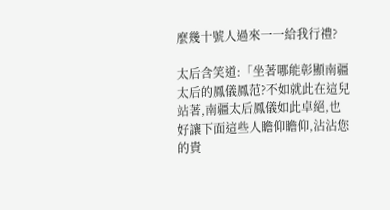麼幾十號人過來一一給我行禮?

太后含笑道:「坐著哪能彰顯南疆太后的鳳儀鳳范?不如就此在這兒站著,南疆太后鳳儀如此卓絕,也好讓下面這些人瞻仰瞻仰,沾沾您的貴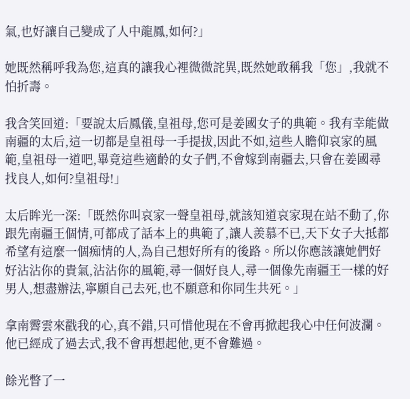氣,也好讓自己變成了人中龍鳳,如何?」

她既然稱呼我為您,這真的讓我心裡微微詫異,既然她敢稱我「您」,我就不怕折壽。

我含笑回道:「要說太后鳳儀,皇祖母,您可是姜國女子的典範。我有幸能做南疆的太后,這一切都是皇祖母一手提拔,因此不如,這些人瞻仰哀家的風範,皇祖母一道吧,畢竟這些適齡的女子們,不會嫁到南疆去,只會在姜國尋找良人,如何?皇祖母!」

太后眸光一深:「既然你叫哀家一聲皇祖母,就該知道哀家現在站不動了,你跟先南疆王個情,可都成了話本上的典範了,讓人羨慕不已,天下女子大抵都希望有這麼一個痴情的人,為自己想好所有的後路。所以你應該讓她們好好沾沾你的貴氣,沾沾你的風範,尋一個好良人,尋一個像先南疆王一樣的好男人,想盡辦法,寧願自己去死,也不願意和你同生共死。」

拿南霽雲來戳我的心,真不錯,只可惜他現在不會再掀起我心中任何波瀾。他已經成了過去式,我不會再想起他,更不會難過。

餘光瞥了一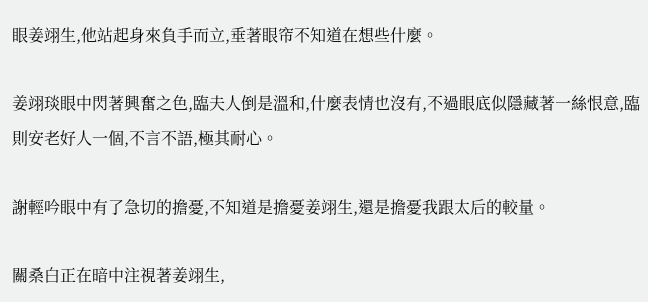眼姜翊生,他站起身來負手而立,垂著眼帘不知道在想些什麼。

姜翊琰眼中閃著興奮之色,臨夫人倒是溫和,什麼表情也沒有,不過眼底似隱藏著一絲恨意,臨則安老好人一個,不言不語,極其耐心。

謝輕吟眼中有了急切的擔憂,不知道是擔憂姜翊生,還是擔憂我跟太后的較量。

關桑白正在暗中注視著姜翊生,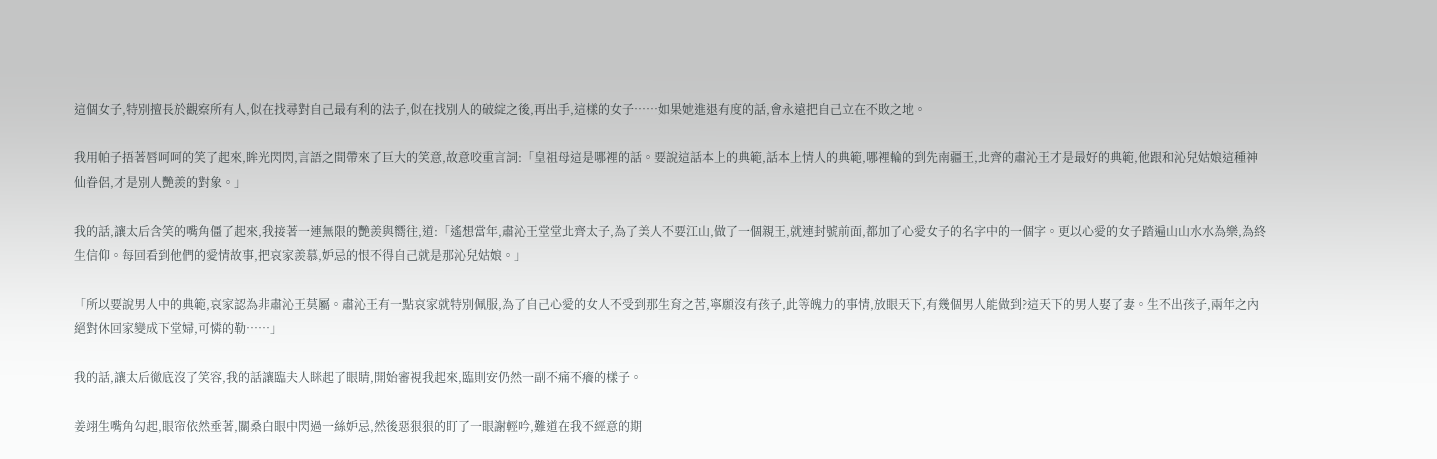這個女子,特別擅長於觀察所有人,似在找尋對自己最有利的法子,似在找別人的破綻之後,再出手,這樣的女子……如果她進退有度的話,會永遠把自己立在不敗之地。

我用帕子捂著唇呵呵的笑了起來,眸光閃閃,言語之間帶來了巨大的笑意,故意咬重言詞:「皇祖母這是哪裡的話。要說這話本上的典範,話本上情人的典範,哪裡輪的到先南疆王,北齊的肅沁王才是最好的典範,他跟和沁兒姑娘這種神仙眷侶,才是別人艷羨的對象。」

我的話,讓太后含笑的嘴角僵了起來,我接著一連無限的艷羨與嚮往,道:「遙想當年,肅沁王堂堂北齊太子,為了美人不要江山,做了一個親王,就連封號前面,都加了心愛女子的名字中的一個字。更以心愛的女子踏遍山山水水為樂,為終生信仰。每回看到他們的愛情故事,把哀家羨慕,妒忌的恨不得自己就是那沁兒姑娘。」

「所以要說男人中的典範,哀家認為非肅沁王莫屬。肅沁王有一點哀家就特別佩服,為了自己心愛的女人不受到那生育之苦,寧願沒有孩子,此等魄力的事情,放眼天下,有幾個男人能做到?這天下的男人娶了妻。生不出孩子,兩年之內絕對休回家變成下堂婦,可憐的勒……」

我的話,讓太后徹底沒了笑容,我的話讓臨夫人眯起了眼睛,開始審視我起來,臨則安仍然一副不痛不癢的樣子。

姜翊生嘴角勾起,眼帘依然垂著,關桑白眼中閃過一絲妒忌,然後惡狠狠的盯了一眼謝輕吟,難道在我不經意的期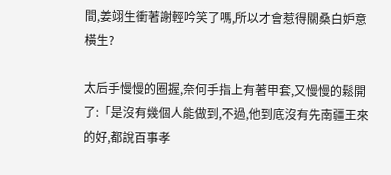間,姜翊生衝著謝輕吟笑了嗎,所以才會惹得關桑白妒意橫生?

太后手慢慢的圈握,奈何手指上有著甲套,又慢慢的鬆開了:「是沒有幾個人能做到,不過,他到底沒有先南疆王來的好,都說百事孝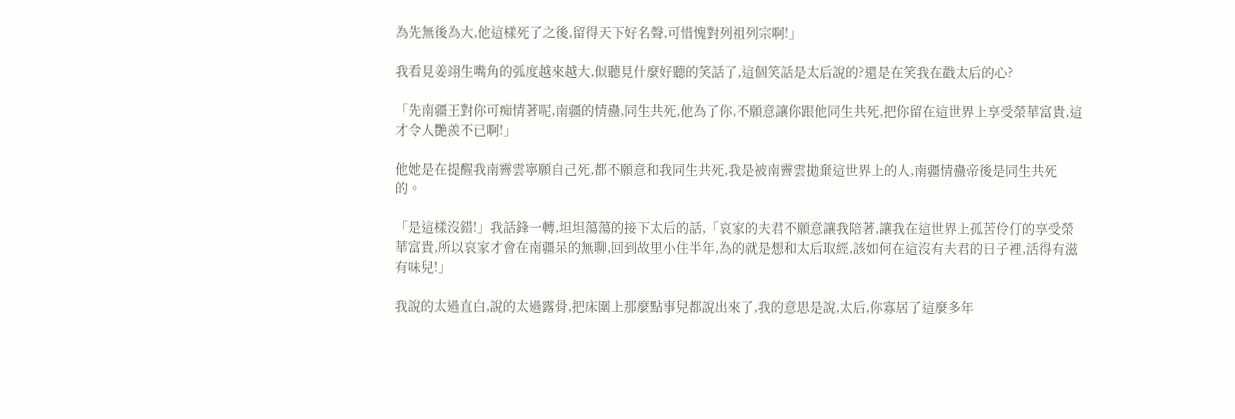為先無後為大,他這樣死了之後,留得天下好名聲,可惜愧對列祖列宗啊!」

我看見姜翊生嘴角的弧度越來越大,似聽見什麼好聽的笑話了,這個笑話是太后說的?還是在笑我在戳太后的心?

「先南疆王對你可痴情著呢,南疆的情蠱,同生共死,他為了你,不願意讓你跟他同生共死,把你留在這世界上享受榮華富貴,這才令人艷羨不已啊!」

他她是在提醒我南霽雲寧願自己死,都不願意和我同生共死,我是被南霽雲拋棄這世界上的人,南疆情蠱帝後是同生共死的。

「是這樣沒錯!」我話鋒一轉,坦坦蕩蕩的接下太后的話,「哀家的夫君不願意讓我陪著,讓我在這世界上孤苦伶仃的享受榮華富貴,所以哀家才會在南疆呆的無聊,回到故里小住半年,為的就是想和太后取經,該如何在這沒有夫君的日子裡,活得有滋有味兒!」

我說的太過直白,說的太過露骨,把床圍上那麼點事兒都說出來了,我的意思是說,太后,你寡居了這麼多年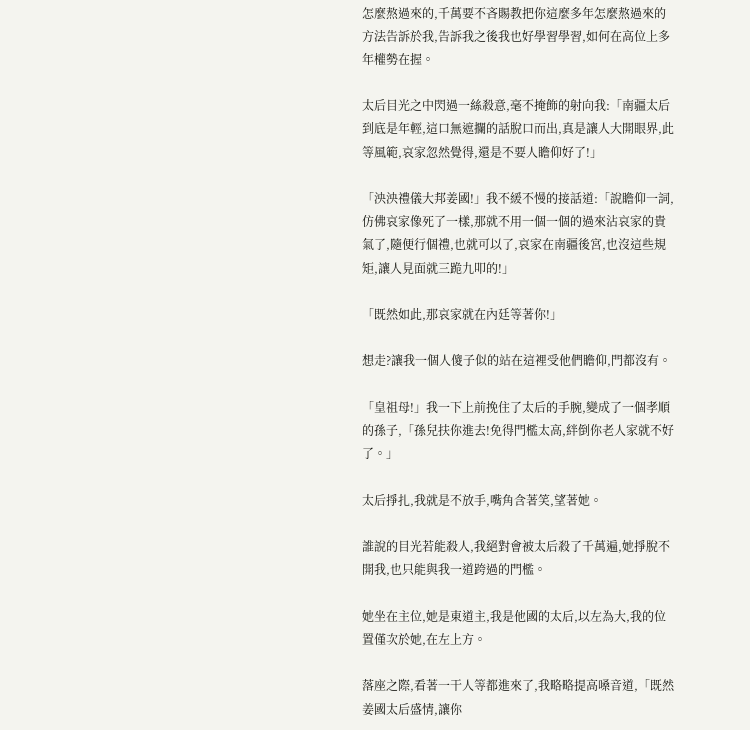怎麼熬過來的,千萬要不吝賜教把你這麼多年怎麼熬過來的方法告訴於我,告訴我之後我也好學習學習,如何在高位上多年權勢在握。

太后目光之中閃過一絲殺意,毫不掩飾的射向我:「南疆太后到底是年輕,這口無遮攔的話脫口而出,真是讓人大開眼界,此等風範,哀家忽然覺得,還是不要人瞻仰好了!」

「泱泱禮儀大邦姜國!」我不緩不慢的接話道:「說瞻仰一詞,仿佛哀家像死了一樣,那就不用一個一個的過來沾哀家的貴氣了,隨便行個禮,也就可以了,哀家在南疆後宮,也沒這些規矩,讓人見面就三跪九叩的!」

「既然如此,那哀家就在內廷等著你!」

想走?讓我一個人傻子似的站在這裡受他們瞻仰,門都沒有。

「皇祖母!」我一下上前挽住了太后的手腕,變成了一個孝順的孫子,「孫兒扶你進去!免得門檻太高,絆倒你老人家就不好了。」

太后掙扎,我就是不放手,嘴角含著笑,望著她。

誰說的目光若能殺人,我絕對會被太后殺了千萬遍,她掙脫不開我,也只能與我一道跨過的門檻。

她坐在主位,她是東道主,我是他國的太后,以左為大,我的位置僅次於她,在左上方。

落座之際,看著一干人等都進來了,我略略提高嗓音道,「既然姜國太后盛情,讓你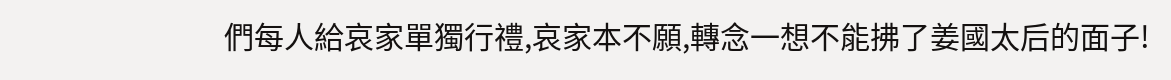們每人給哀家單獨行禮,哀家本不願,轉念一想不能拂了姜國太后的面子!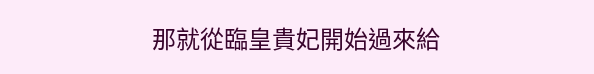那就從臨皇貴妃開始過來給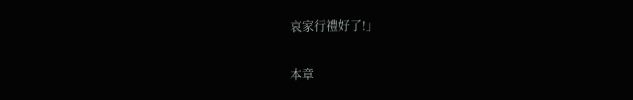哀家行禮好了!」

本章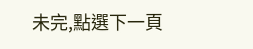未完,點選下一頁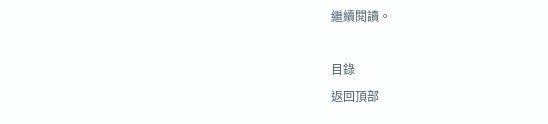繼續閱讀。

目錄
返回頂部